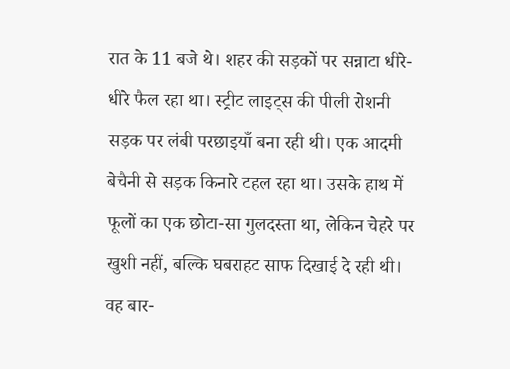रात के 11 बजे थे। शहर की सड़कों पर सन्नाटा धीरे-धीरे फैल रहा था। स्ट्रीट लाइट्स की पीली रोशनी सड़क पर लंबी परछाइयाँ बना रही थी। एक आदमी बेचैनी से सड़क किनारे टहल रहा था। उसके हाथ में फूलों का एक छोटा-सा गुलदस्ता था, लेकिन चेहरे पर खुशी नहीं, बल्कि घबराहट साफ दिखाई दे रही थी। वह बार-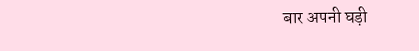बार अपनी घड़ी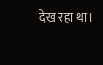देख रहा था।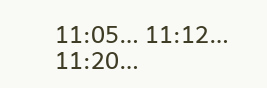11:05… 11:12… 11:20…